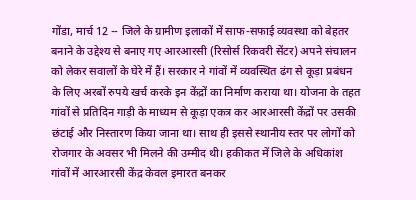गोंडा, मार्च 12 -- जिले के ग्रामीण इलाकों में साफ-सफाई व्यवस्था को बेहतर बनाने के उद्देश्य से बनाए गए आरआरसी (रिसोर्स रिकवरी सेंटर) अपने संचालन को लेकर सवालों के घेरे में हैं। सरकार ने गांवों में व्यवस्थित ढंग से कूड़ा प्रबंधन के लिए अरबों रुपये खर्च करके इन केंद्रों का निर्माण कराया था। योजना के तहत गांवों से प्रतिदिन गाड़ी के माध्यम से कूड़ा एकत्र कर आरआरसी केंद्रों पर उसकी छंटाई और निस्तारण किया जाना था। साथ ही इससे स्थानीय स्तर पर लोगों को रोजगार के अवसर भी मिलने की उम्मीद थी। हकीकत में जिले के अधिकांश गांवों में आरआरसी केंद्र केवल इमारत बनकर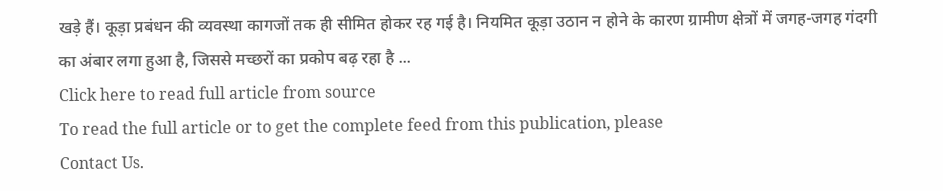खड़े हैं। कूड़ा प्रबंधन की व्यवस्था कागजों तक ही सीमित होकर रह गई है। नियमित कूड़ा उठान न होने के कारण ग्रामीण क्षेत्रों में जगह-जगह गंदगी का अंबार लगा हुआ है, जिससे मच्छरों का प्रकोप बढ़ रहा है ...
Click here to read full article from source
To read the full article or to get the complete feed from this publication, please
Contact Us.